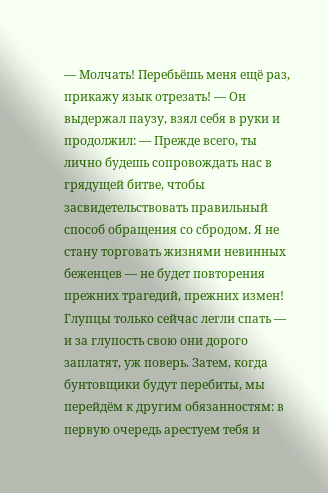— Молчать! Перебьёшь меня ещё раз, прикажу язык отрезать! — Он выдержал паузу, взял себя в руки и продолжил: — Прежде всего, ты лично будешь сопровождать нас в грядущей битве, чтобы засвидетельствовать правильный способ обращения со сбродом. Я не стану торговать жизнями невинных беженцев — не будет повторения прежних трагедий, прежних измен! Глупцы только сейчас легли спать — и за глупость свою они дорого заплатят, уж поверь. Затем, когда бунтовщики будут перебиты, мы перейдём к другим обязанностям: в первую очередь арестуем тебя и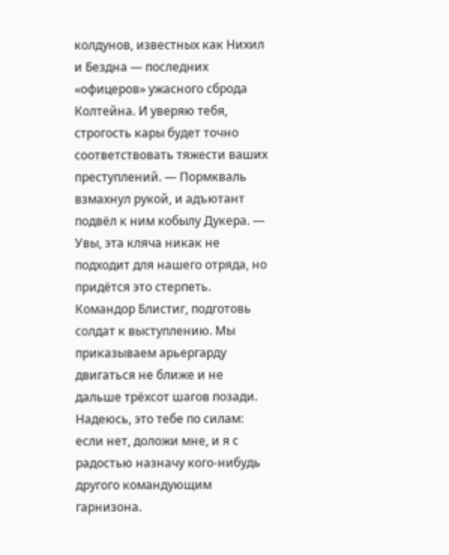колдунов, известных как Нихил и Бездна — последних «офицеров» ужасного сброда Колтейна. И уверяю тебя, строгость кары будет точно соответствовать тяжести ваших преступлений. — Пормкваль взмахнул рукой, и адъютант подвёл к ним кобылу Дукера. — Увы, эта кляча никак не подходит для нашего отряда, но придётся это стерпеть. Командор Блистиг, подготовь солдат к выступлению. Мы приказываем арьергарду двигаться не ближе и не дальше трёхсот шагов позади. Надеюсь, это тебе по силам: если нет, доложи мне, и я с радостью назначу кого-нибудь другого командующим гарнизона.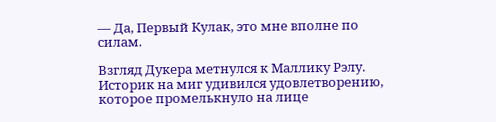— Да, Первый Кулак, это мне вполне по силам.

Взгляд Дукера метнулся к Маллику Рэлу. Историк на миг удивился удовлетворению, которое промелькнуло на лице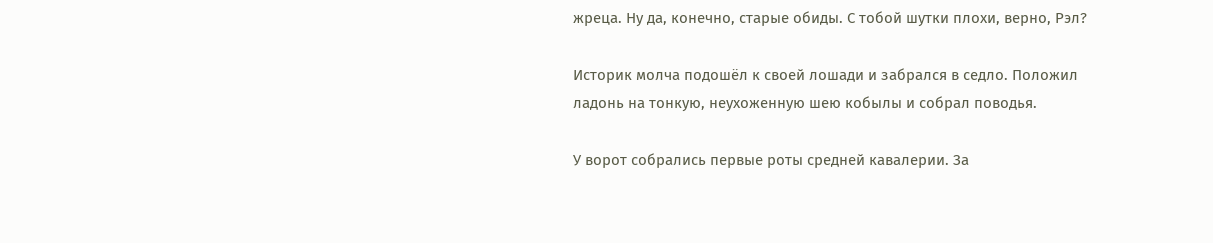жреца. Ну да, конечно, старые обиды. С тобой шутки плохи, верно, Рэл?

Историк молча подошёл к своей лошади и забрался в седло. Положил ладонь на тонкую, неухоженную шею кобылы и собрал поводья.

У ворот собрались первые роты средней кавалерии. За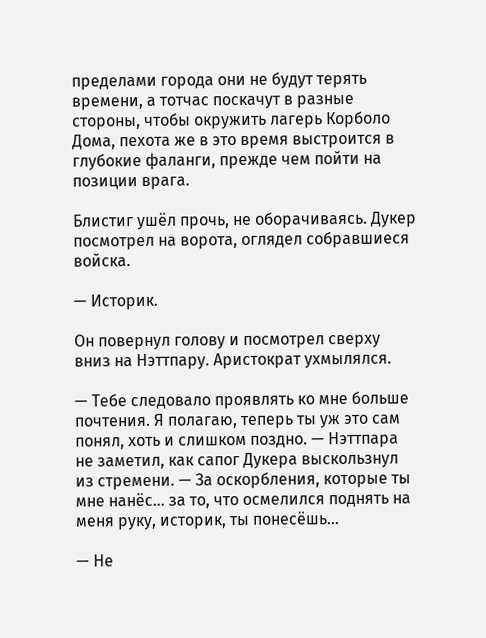пределами города они не будут терять времени, а тотчас поскачут в разные стороны, чтобы окружить лагерь Корболо Дома, пехота же в это время выстроится в глубокие фаланги, прежде чем пойти на позиции врага.

Блистиг ушёл прочь, не оборачиваясь. Дукер посмотрел на ворота, оглядел собравшиеся войска.

— Историк.

Он повернул голову и посмотрел сверху вниз на Нэттпару. Аристократ ухмылялся.

— Тебе следовало проявлять ко мне больше почтения. Я полагаю, теперь ты уж это сам понял, хоть и слишком поздно. — Нэттпара не заметил, как сапог Дукера выскользнул из стремени. — За оскорбления, которые ты мне нанёс… за то, что осмелился поднять на меня руку, историк, ты понесёшь…

— Не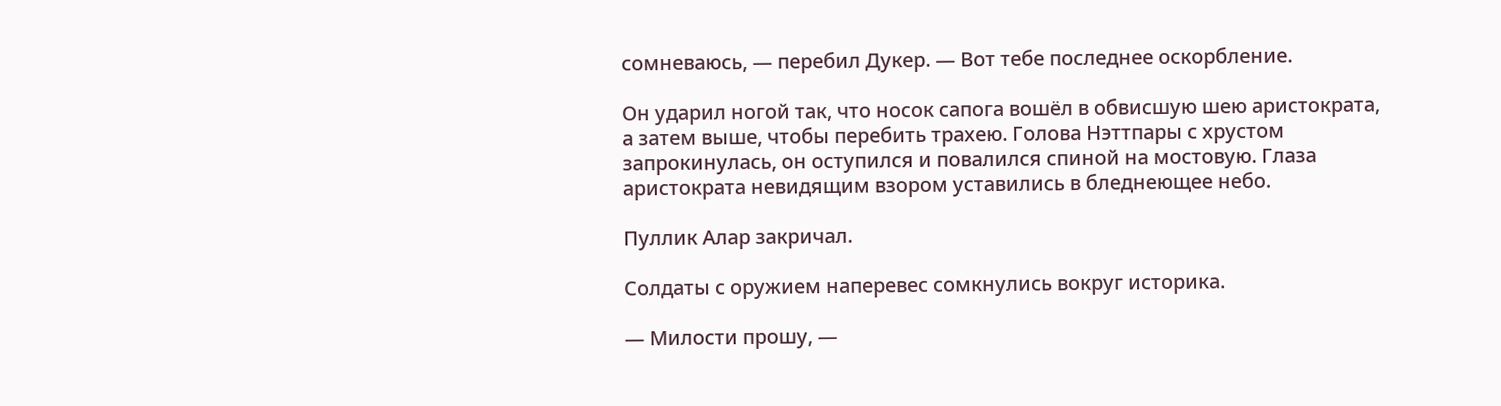сомневаюсь, — перебил Дукер. — Вот тебе последнее оскорбление.

Он ударил ногой так, что носок сапога вошёл в обвисшую шею аристократа, а затем выше, чтобы перебить трахею. Голова Нэттпары с хрустом запрокинулась, он оступился и повалился спиной на мостовую. Глаза аристократа невидящим взором уставились в бледнеющее небо.

Пуллик Алар закричал.

Солдаты с оружием наперевес сомкнулись вокруг историка.

— Милости прошу, —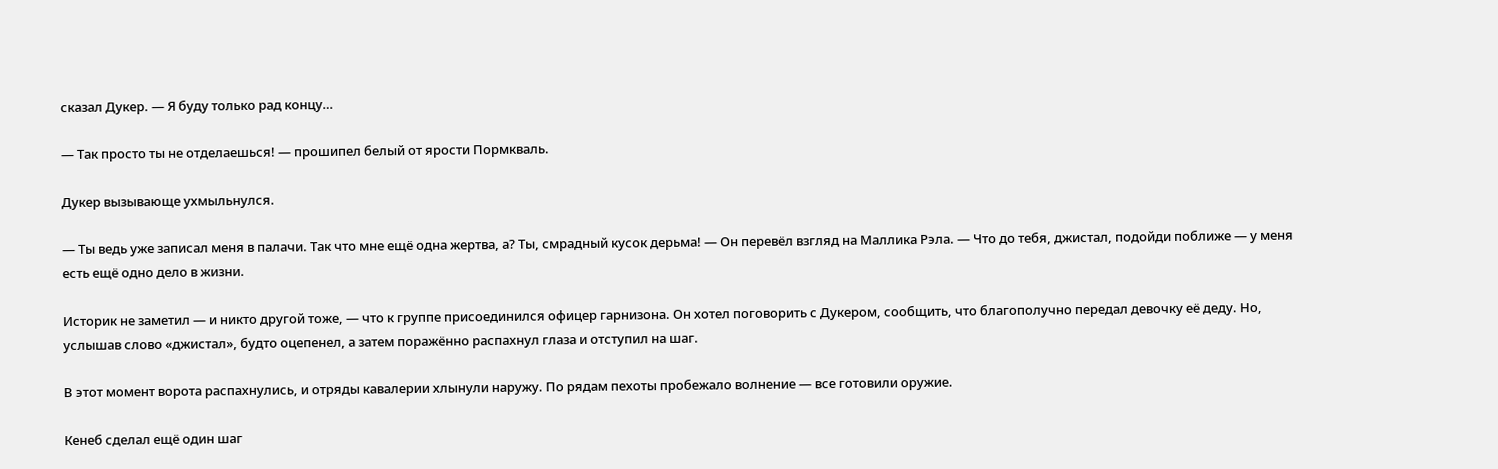сказал Дукер. — Я буду только рад концу…

— Так просто ты не отделаешься! — прошипел белый от ярости Пормкваль.

Дукер вызывающе ухмыльнулся.

— Ты ведь уже записал меня в палачи. Так что мне ещё одна жертва, а? Ты, смрадный кусок дерьма! — Он перевёл взгляд на Маллика Рэла. — Что до тебя, джистал, подойди поближе — у меня есть ещё одно дело в жизни.

Историк не заметил — и никто другой тоже, — что к группе присоединился офицер гарнизона. Он хотел поговорить с Дукером, сообщить, что благополучно передал девочку её деду. Но, услышав слово «джистал», будто оцепенел, а затем поражённо распахнул глаза и отступил на шаг.

В этот момент ворота распахнулись, и отряды кавалерии хлынули наружу. По рядам пехоты пробежало волнение — все готовили оружие.

Кенеб сделал ещё один шаг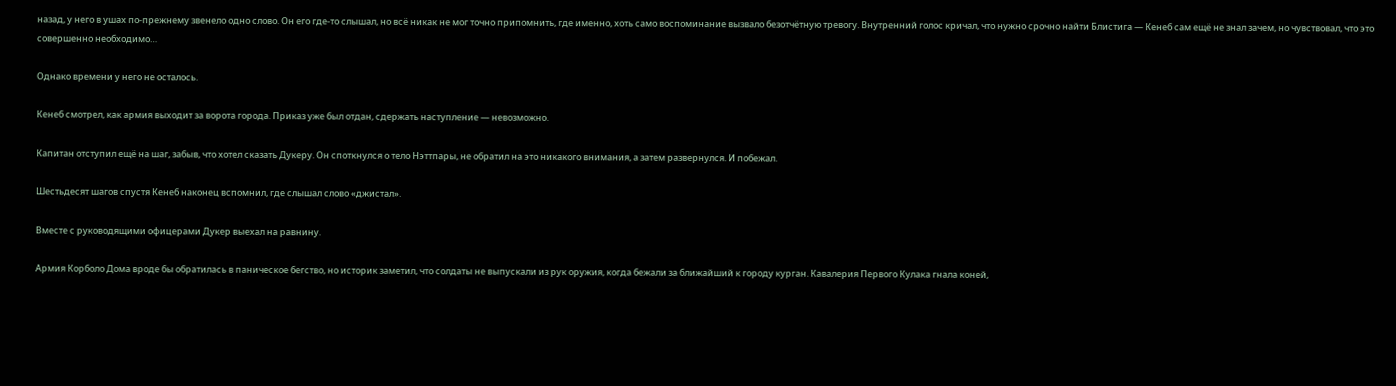назад, у него в ушах по-прежнему звенело одно слово. Он его где-то слышал, но всё никак не мог точно припомнить, где именно, хоть само воспоминание вызвало безотчётную тревогу. Внутренний голос кричал, что нужно срочно найти Блистига — Кенеб сам ещё не знал зачем, но чувствовал, что это совершенно необходимо…

Однако времени у него не осталось.

Кенеб смотрел, как армия выходит за ворота города. Приказ уже был отдан, сдержать наступление — невозможно.

Капитан отступил ещё на шаг, забыв, что хотел сказать Дукеру. Он споткнулся о тело Нэттпары, не обратил на это никакого внимания, а затем развернулся. И побежал.

Шестьдесят шагов спустя Кенеб наконец вспомнил, где слышал слово «джистал».

Вместе с руководящими офицерами Дукер выехал на равнину.

Армия Корболо Дома вроде бы обратилась в паническое бегство, но историк заметил, что солдаты не выпускали из рук оружия, когда бежали за ближайший к городу курган. Кавалерия Первого Кулака гнала коней,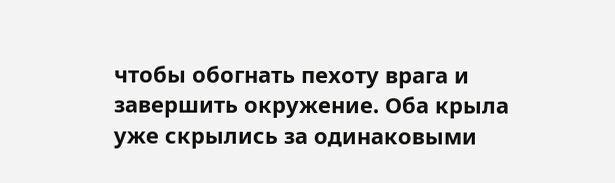чтобы обогнать пехоту врага и завершить окружение. Оба крыла уже скрылись за одинаковыми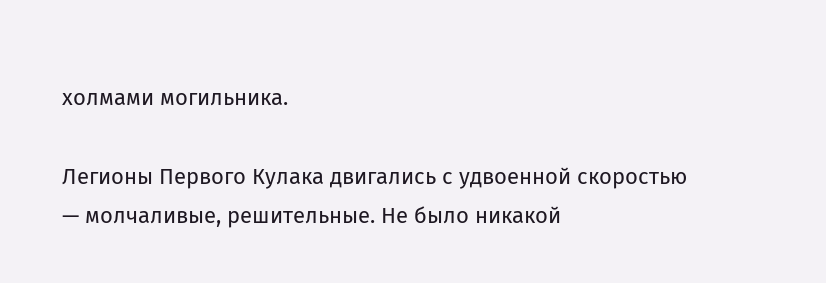холмами могильника.

Легионы Первого Кулака двигались с удвоенной скоростью — молчаливые, решительные. Не было никакой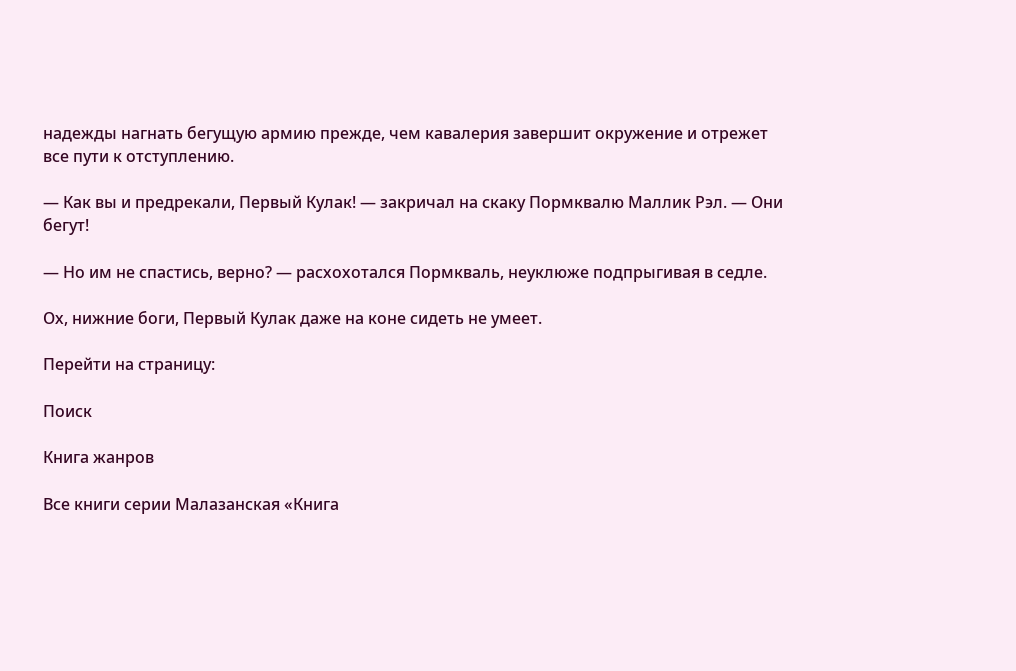надежды нагнать бегущую армию прежде, чем кавалерия завершит окружение и отрежет все пути к отступлению.

— Как вы и предрекали, Первый Кулак! — закричал на скаку Пормквалю Маллик Рэл. — Они бегут!

— Но им не спастись, верно? — расхохотался Пормкваль, неуклюже подпрыгивая в седле.

Ох, нижние боги, Первый Кулак даже на коне сидеть не умеет.

Перейти на страницу:

Поиск

Книга жанров

Все книги серии Малазанская «Книга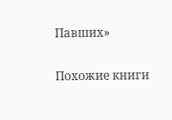Павших»

Похожие книги